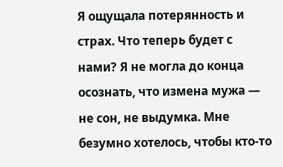Я ощущала потерянность и страх. Что теперь будет с нами? Я не могла до конца осознать, что измена мужа — не сон, не выдумка. Мне безумно хотелось, чтобы кто-то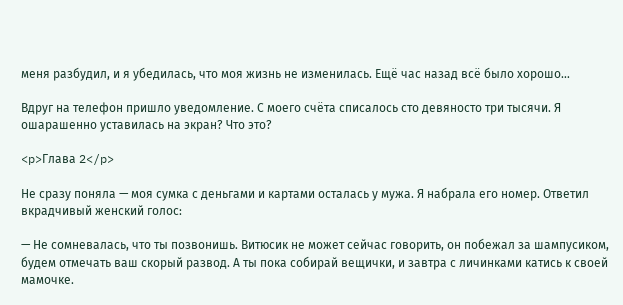меня разбудил, и я убедилась, что моя жизнь не изменилась. Ещё час назад всё было хорошо…

Вдруг на телефон пришло уведомление. С моего счёта списалось сто девяносто три тысячи. Я ошарашенно уставилась на экран? Что это?

<p>Глава 2</p>

Не сразу поняла — моя сумка с деньгами и картами осталась у мужа. Я набрала его номер. Ответил вкрадчивый женский голос:

— Не сомневалась, что ты позвонишь. Витюсик не может сейчас говорить, он побежал за шампусиком, будем отмечать ваш скорый развод. А ты пока собирай вещички, и завтра с личинками катись к своей мамочке.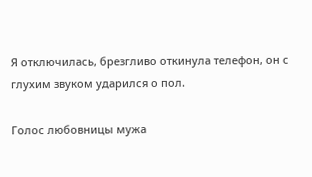Я отключилась, брезгливо откинула телефон, он с глухим звуком ударился о пол.

Голос любовницы мужа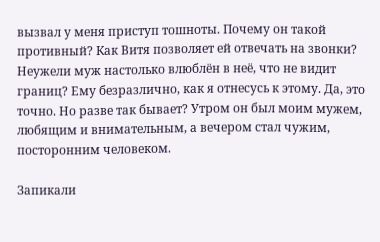вызвал у меня приступ тошноты. Почему он такой противный? Как Витя позволяет ей отвечать на звонки? Неужели муж настолько влюблён в неё, что не видит границ? Ему безразлично, как я отнесусь к этому. Да, это точно. Но разве так бывает? Утром он был моим мужем, любящим и внимательным, а вечером стал чужим, посторонним человеком.

Запикали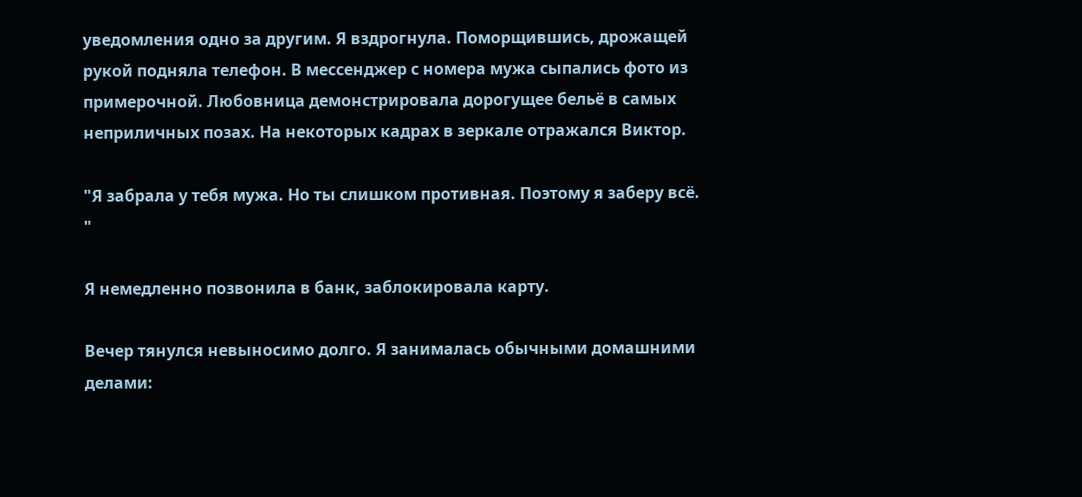уведомления одно за другим. Я вздрогнула. Поморщившись, дрожащей рукой подняла телефон. В мессенджер с номера мужа сыпались фото из примерочной. Любовница демонстрировала дорогущее бельё в самых неприличных позах. На некоторых кадрах в зеркале отражался Виктор.

"Я забрала у тебя мужа. Но ты слишком противная. Поэтому я заберу всё. "

Я немедленно позвонила в банк, заблокировала карту.

Вечер тянулся невыносимо долго. Я занималась обычными домашними делами: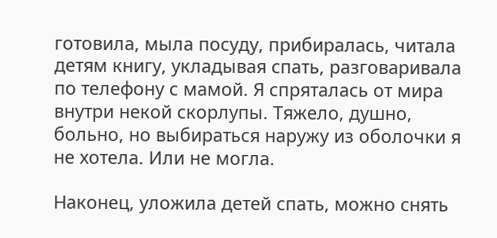готовила, мыла посуду, прибиралась, читала детям книгу, укладывая спать, разговаривала по телефону с мамой. Я спряталась от мира внутри некой скорлупы. Тяжело, душно, больно, но выбираться наружу из оболочки я не хотела. Или не могла.

Наконец, уложила детей спать, можно снять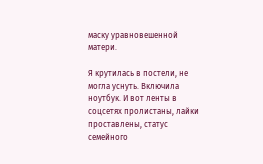маску уравновешенной матери.

Я крутилась в постели, не могла уснуть. Включила ноутбук. И вот ленты в соцсетях пролистаны, лайки проставлены, статус семейного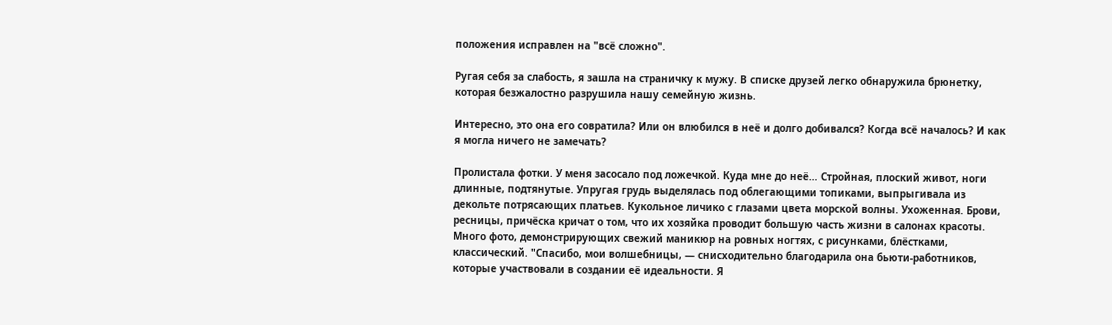положения исправлен на "всё сложно".

Ругая себя за слабость, я зашла на страничку к мужу. В списке друзей легко обнаружила брюнетку, которая безжалостно разрушила нашу семейную жизнь.

Интересно, это она его совратила? Или он влюбился в неё и долго добивался? Когда всё началось? И как я могла ничего не замечать?

Пролистала фотки. У меня засосало под ложечкой. Куда мне до неё… Стройная, плоский живот, ноги длинные, подтянутые. Упругая грудь выделялась под облегающими топиками, выпрыгивала из декольте потрясающих платьев. Кукольное личико с глазами цвета морской волны. Ухоженная. Брови, ресницы, причёска кричат о том, что их хозяйка проводит большую часть жизни в салонах красоты. Много фото, демонстрирующих свежий маникюр на ровных ногтях, с рисунками, блёстками, классический. "Спасибо, мои волшебницы, — снисходительно благодарила она бьюти-работников, которые участвовали в создании её идеальности. Я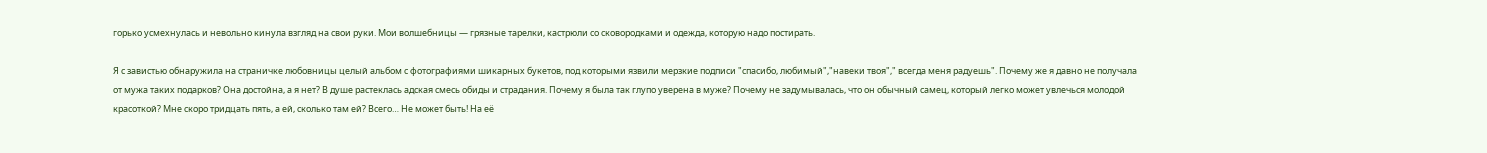горько усмехнулась и невольно кинула взгляд на свои руки. Мои волшебницы — грязные тарелки, кастрюли со сковородками и одежда, которую надо постирать.

Я с завистью обнаружила на страничке любовницы целый альбом с фотографиями шикарных букетов, под которыми язвили мерзкие подписи "спасибо, любимый","навеки твоя"," всегда меня радуешь". Почему же я давно не получала от мужа таких подарков? Она достойна, а я нет? В душе растеклась адская смесь обиды и страдания. Почему я была так глупо уверена в муже? Почему не задумывалась, что он обычный самец, который легко может увлечься молодой красоткой? Мне скоро тридцать пять, а ей, сколько там ей? Всего… Не может быть! На её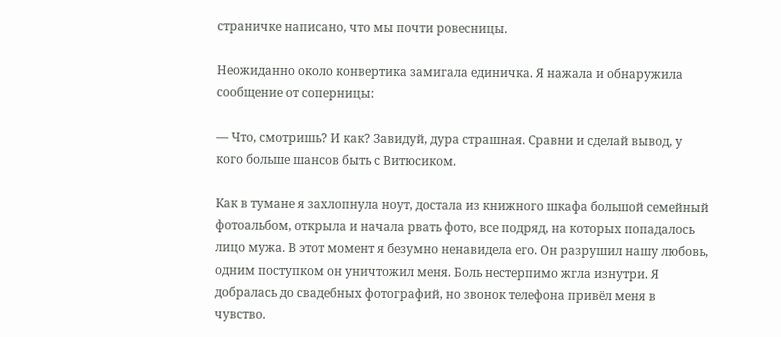страничке написано, что мы почти ровесницы.

Неожиданно около конвертика замигала единичка. Я нажала и обнаружила сообщение от соперницы:

— Что, смотришь? И как? Завидуй, дура страшная. Сравни и сделай вывод, у кого больше шансов быть с Витюсиком.

Как в тумане я захлопнула ноут, достала из книжного шкафа большой семейный фотоальбом, открыла и начала рвать фото, все подряд, на которых попадалось лицо мужа. В этот момент я безумно ненавидела его. Он разрушил нашу любовь, одним поступком он уничтожил меня. Боль нестерпимо жгла изнутри. Я добралась до свадебных фотографий, но звонок телефона привёл меня в чувство.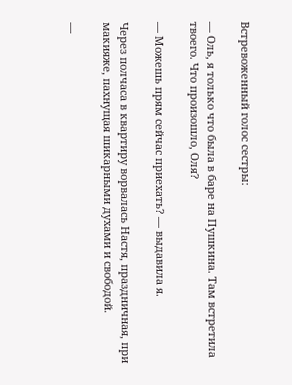Встревоженный голос сестры:

— Оль, я только что была в баре на Пушкина. Там встретила твоего. Что произошло, Оля?

— Можешь прям сейчас приехать? — выдавила я.

Через полчаса в квартиру ворвалась Настя, праздничная, при макияже, пахнущая шикарными духами и свободой.

—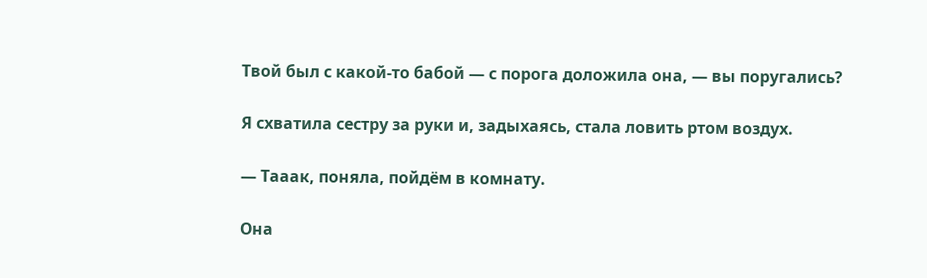Твой был с какой-то бабой — с порога доложила она, — вы поругались?

Я схватила сестру за руки и, задыхаясь, стала ловить ртом воздух.

— Тааак, поняла, пойдём в комнату.

Она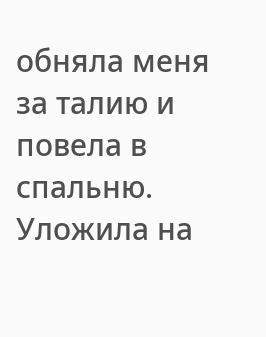обняла меня за талию и повела в спальню. Уложила на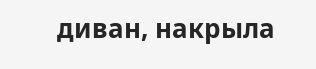диван, накрыла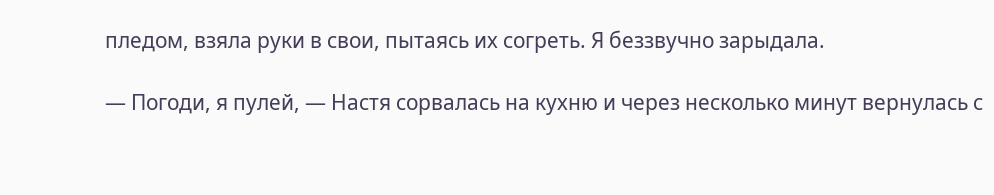пледом, взяла руки в свои, пытаясь их согреть. Я беззвучно зарыдала.

— Погоди, я пулей, — Настя сорвалась на кухню и через несколько минут вернулась с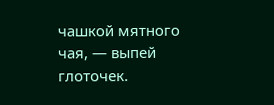чашкой мятного чая, — выпей глоточек.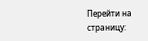Перейти на страницу: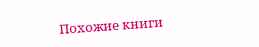Похожие книги